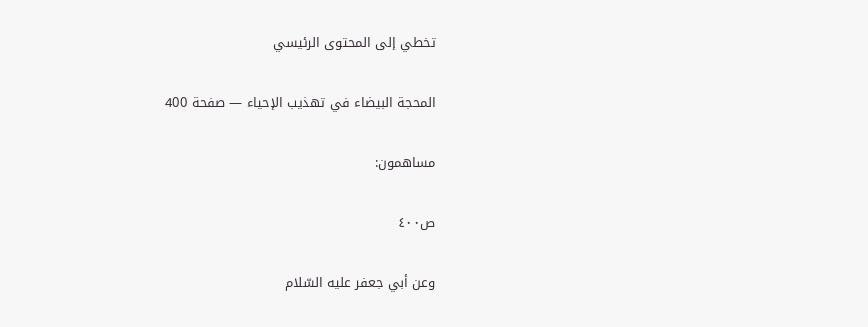تخطي إلى المحتوى الرئيسي

المحجة البيضاء في تهذيب الإحياء — صفحة 400

مساهمون:

ص٤٠٠

وعن أبي جعفر عليه السّلام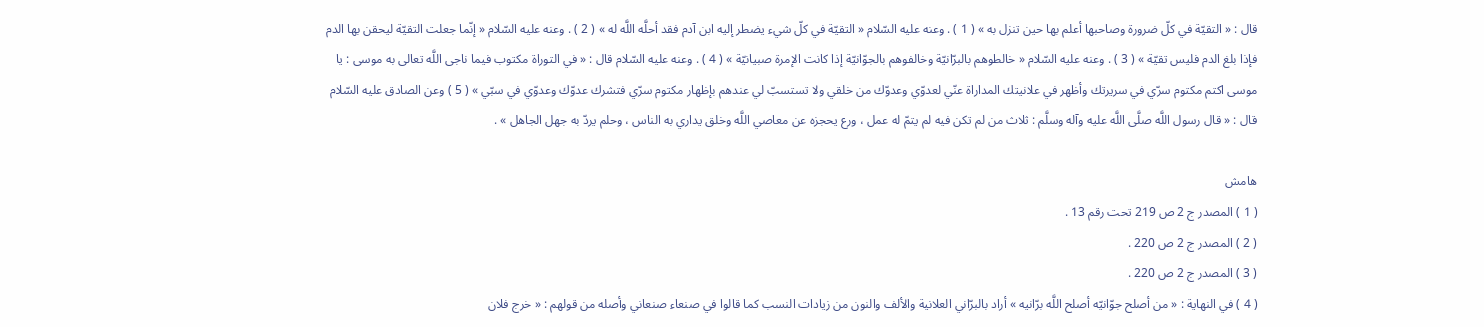قال : « التقيّة في كلّ ضرورة وصاحبها أعلم بها حين تنزل به » ( 1 ) . وعنه عليه السّلام « التقيّة في كلّ شيء يضطر إليه ابن آدم فقد أحلَّه اللَّه له » ( 2 ) . وعنه عليه السّلام « إنّما جعلت التقيّة ليحقن بها الدم فإذا بلغ الدم فليس تقيّة » ( 3 ) . وعنه عليه السّلام « خالطوهم بالبرّانيّة وخالفوهم بالجوّانيّة إذا كانت الإمرة صبيانيّة » ( 4 ) . وعنه عليه السّلام قال : « في التوراة مكتوب فيما ناجى اللَّه تعالى به موسى : يا موسى اكتم مكتوم سرّي في سريرتك وأظهر في علانيتك المداراة عنّي لعدوّي وعدوّك من خلقي ولا تستسبّ لي عندهم بإظهار مكتوم سرّي فتشرك عدوّك وعدوّي في سبّي » ( 5 ) وعن الصادق عليه السّلام قال : « قال رسول اللَّه صلَّى اللَّه عليه وآله وسلَّم : ثلاث من لم تكن فيه لم يتمّ له عمل ، ورع يحجزه عن معاصي اللَّه وخلق يداري به الناس ، وحلم يردّ به جهل الجاهل » .

هامش
( 1 ) المصدر ج 2 ص 219 تحت رقم 13 .
( 2 ) المصدر ج 2 ص 220 .
( 3 ) المصدر ج 2 ص 220 .
( 4 ) في النهاية : « من أصلح جوّانيّه أصلح اللَّه برّانيه » أراد بالبرّاني العلانية والألف والنون من زيادات النسب كما قالوا في صنعاء صنعاني وأصله من قولهم : « خرج فلان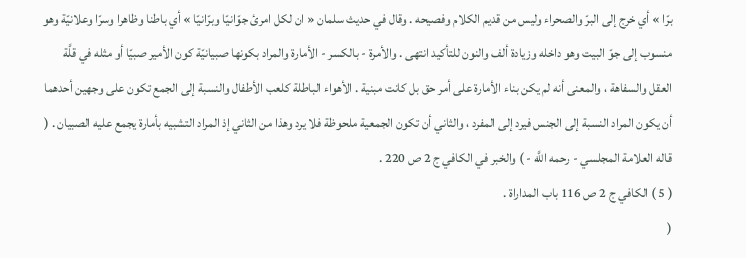برّا » أي خرج إلى البرّ والصحراء وليس من قديم الكلام وفصيحه . وقال في حديث سلمان « ان لكل امرئ جوّانيّا وبرّانيّا » أي باطنا وظاهرا وسرّا وعلانيّة وهو منسوب إلى جوّ البيت وهو داخله وزيادة ألف والنون للتأكيد انتهى . والأمرة - بالكسر - الأمارة والمراد بكونها صبيانيّة كون الأمير صبيّا أو مثله في قلَّة العقل والسفاهة ، والمعنى أنه لم يكن بناء الأمارة على أمر حق بل كانت مبنية . الأهواء الباطلة كلعب الأطفال والنسبة إلى الجمع تكون على وجهين أحدهما أن يكون المراد النسبة إلى الجنس فيرد إلى المفرد ، والثاني أن تكون الجمعية ملحوظة فلا يرد وهذا من الثاني إذ المراد التشبيه بأمارة يجمع عليه الصبيان . ( قاله العلامة المجلسي - رحمه اللَّه - ) والخبر في الكافي ج 2 ص 220 .
( 5 ) الكافي ج 2 ص 116 باب المداراة .
(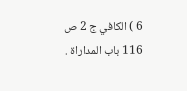6 ) الكافي ج 2 ص 116 باب المداراة .